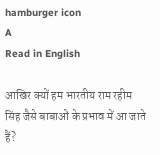hamburger icon
A
Read in English

आखिर क्यों हम भारतीय राम रहीम सिंह जैसे बाबाओं के प्रभाव में आ जाते हैं?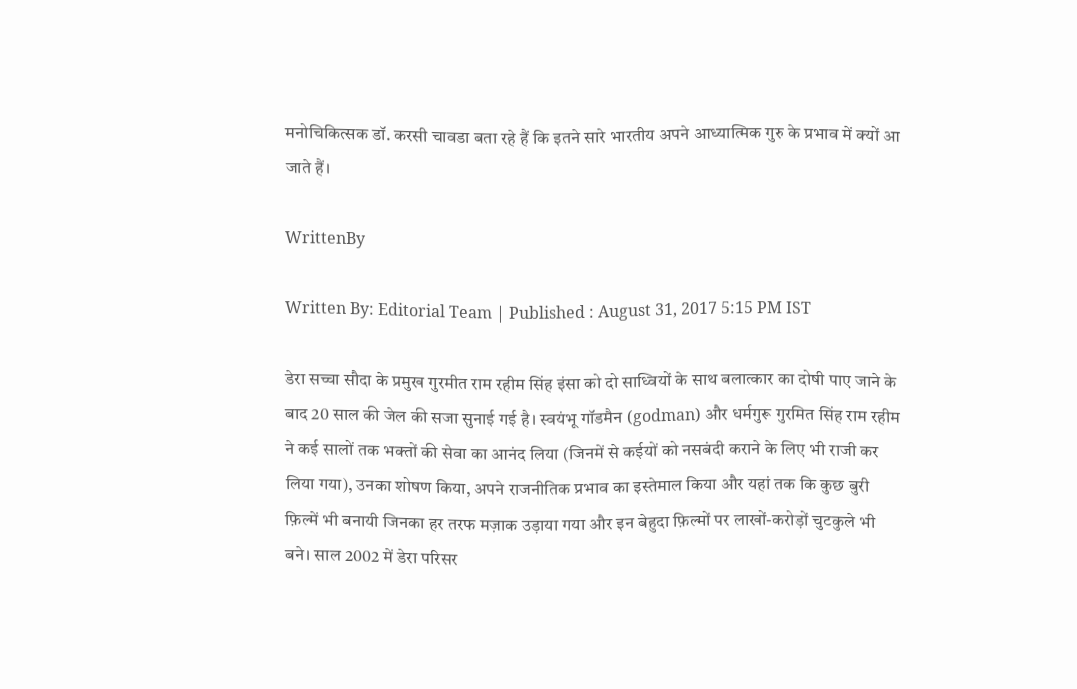मनोचिकित्सक डॉ. करसी चावडा बता रहे हैं कि इतने सारे भारतीय अपने आध्यात्मिक गुरु के प्रभाव में क्यों आ जाते हैं।

WrittenBy

Written By: Editorial Team | Published : August 31, 2017 5:15 PM IST

डेरा सच्चा सौदा के प्रमुख गुरमीत राम रहीम सिंह इंसा को दो साध्वियों के साथ बलात्कार का दोषी पाए जाने के बाद 20 साल की जेल की सजा सुनाई गई है। स्वयंभू गॉडमैन (godman) और धर्मगुरू गुरमित सिंह राम रहीम ने कई सालों तक भक्तों की सेवा का आनंद लिया (जिनमें से कईयों को नसबंदी कराने के लिए भी राजी कर लिया गया), उनका शोषण किया, अपने राजनीतिक प्रभाव का इस्तेमाल किया और यहां तक कि कुछ बुरी फ़िल्में भी बनायी जिनका हर तरफ मज़ाक उड़ाया गया और इन बेहुदा फ़िल्मों पर लाखों-करोड़ों चुटकुले भी बने। साल 2002 में डेरा परिसर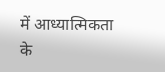में आध्यात्मिकता के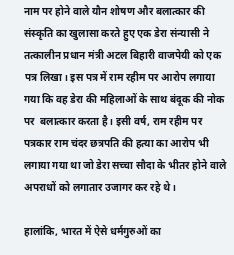नाम पर होने वाले यौन शोषण और बलात्कार की संस्कृति का खुलासा करते हुए एक डेरा संन्यासी ने तत्कालीन प्रधान मंत्री अटल बिहारी वाजपेयी को एक पत्र लिखा। इस पत्र में राम रहीम पर आरोप लगाया गया कि वह डेरा की महिलाओं के साथ बंदूक की नोक पर  बलात्कार करता है। इसी वर्ष, राम रहीम पर पत्रकार राम चंदर छत्रपति की हत्या का आरोप भी लगाया गया था जो डेरा सच्चा सौदा के भीतर होने वाले अपराधों को लगातार उजागर कर रहे थे।

हालांकि, भारत में ऐसे धर्मगुरुओं का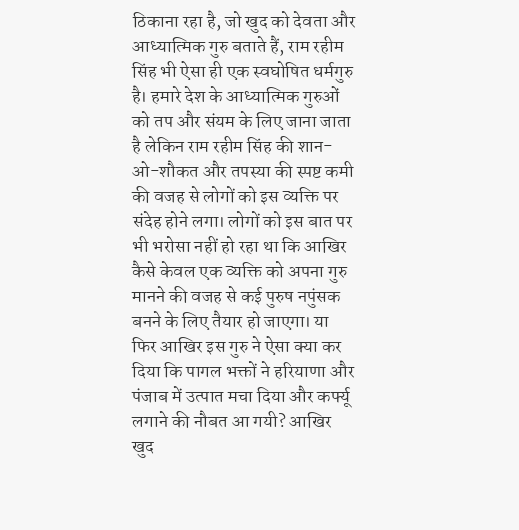ठिकाना रहा है, जो खुद को देवता और आध्यात्मिक गुरु बताते हैं, राम रहीम सिंह भी ऐसा ही एक स्वघोषित धर्मगुरु है। हमारे देश के आध्यात्मिक गुरुओं को तप और संयम के लिए जाना जाता है लेकिन राम रहीम सिंह की शान-ओ-शौकत और तपस्या की स्पष्ट कमी की वजह से लोगों को इस व्यक्ति पर संदेह होने लगा। लोगों को इस बात पर भी भरोसा नहीं हो रहा था कि आखिर कैसे केवल एक व्यक्ति को अपना गुरु मानने की वजह से कई पुरुष नपुंसक बनने के लिए तैयार हो जाएगा। या फिर आखिर इस गुरु ने ऐसा क्या कर दिया कि पागल भक्तों ने हरियाणा और पंजाब में उत्पात मचा दिया और कर्फ्यू लगाने की नौबत आ गयी? आखिर खुद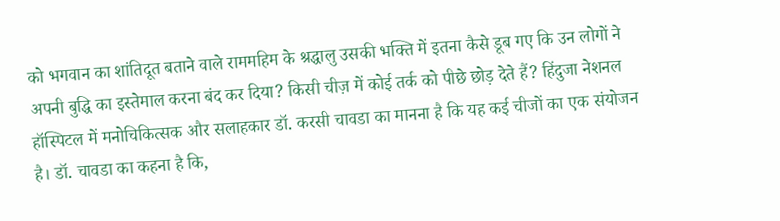को भगवान का शांतिदूत बताने वाले राममहिम के श्रद्धालु उसकी भक्ति में इतना कैसे डूब गए कि उन लोगों ने अपनी बुद्धि का इस्तेमाल करना बंद कर दिया? किसी चीज़ में कोई तर्क को पीछे छोड़ देते हैं? हिंदुजा नेशनल हॉस्पिटल में मनोचिकित्सक और सलाहकार डॉ. करसी चावडा का मानना है कि यह कई चीजों का एक संयोजन है। डॉ. चावडा का कहना है कि,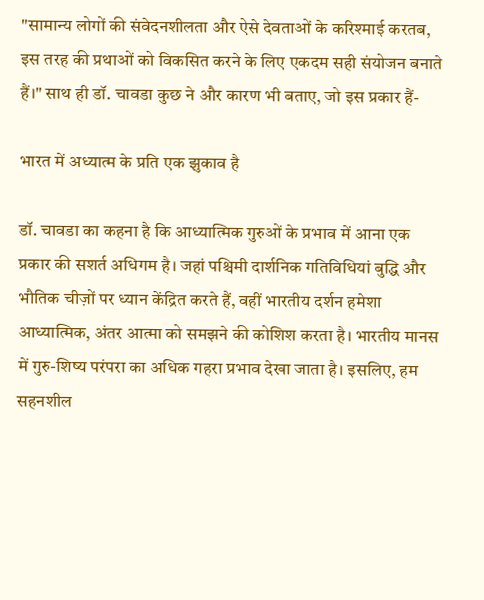"सामान्य लोगों की संवेदनशीलता और ऐसे देवताओं के करिश्माई करतब, इस तरह की प्रथाओं को विकसित करने के लिए एकदम सही संयोजन बनाते हैं।" साथ ही डॉ. चावडा कुछ ने और कारण भी बताए, जो इस प्रकार हैं-

भारत में अध्यात्म के प्रति एक झुकाव है

डॉ. चावडा का कहना है कि आध्यात्मिक गुरुओं के प्रभाव में आना एक प्रकार की सशर्त अधिगम है। जहां पश्चिमी दार्शनिक गतिविधियां बुद्धि और भौतिक चीज़ों पर ध्यान केंद्रित करते हैं, वहीं भारतीय दर्शन हमेशा आध्यात्मिक, अंतर आत्मा को समझने की कोशिश करता है। भारतीय मानस में गुरु-शिष्य परंपरा का अधिक गहरा प्रभाव देखा जाता है। इसलिए, हम सहनशील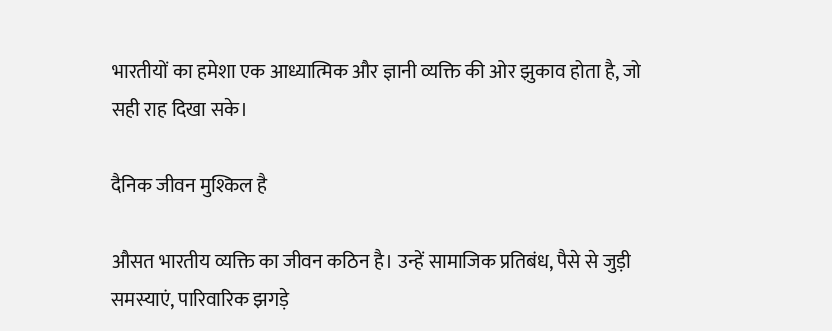भारतीयों का हमेशा एक आध्यात्मिक और ज्ञानी व्यक्ति की ओर झुकाव होता है, जो सही राह दिखा सके।

दैनिक जीवन मुश्किल है

औसत भारतीय व्यक्ति का जीवन कठिन है। उन्हें सामाजिक प्रतिबंध, पैसे से जुड़ी समस्याएं, पारिवारिक झगड़े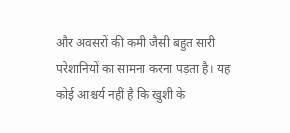और अवसरों की कमी जैसी बहुत सारी परेशानियों का सामना करना पड़ता है। यह कोई आश्चर्य नहीं है कि खुशी के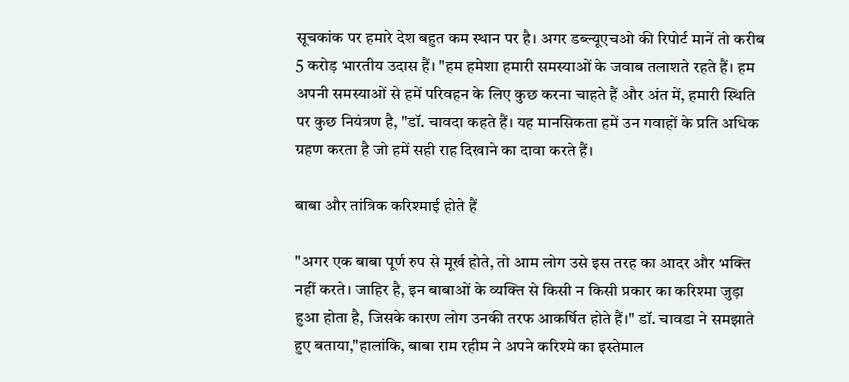सूचकांक पर हमारे देश बहुत कम स्थान पर है। अगर डब्ल्यूएचओ की रिपोर्ट मानें तो करीब 5 करोड़ भारतीय उदास हैं। "हम हमेशा हमारी समस्याओं के जवाब तलाशते रहते हैं। हम अपनी समस्याओं से हमें परिवहन के लिए कुछ करना चाहते हैं और अंत में, हमारी स्थिति पर कुछ नियंत्रण है, "डॉ. चावदा कहते हैं। यह मानसिकता हमें उन गवाहों के प्रति अधिक ग्रहण करता है जो हमें सही राह दिखाने का दावा करते हैं।

बाबा और तांत्रिक करिश्माई होते हैं

"अगर एक बाबा पूर्ण रुप से मूर्ख होते, तो आम लोग उसे इस तरह का आदर और भक्ति नहीं करते। जाहिर है, इन बाबाओं के व्यक्ति से किसी न किसी प्रकार का करिश्मा जुड़ा हुआ होता है, जिसके कारण लोग उनकी तरफ आकर्षित होते हैं।" डॉ. चावडा ने समझाते हुए बताया,"हालांकि, बाबा राम रहीम ने अपने करिश्मे का इस्तेमाल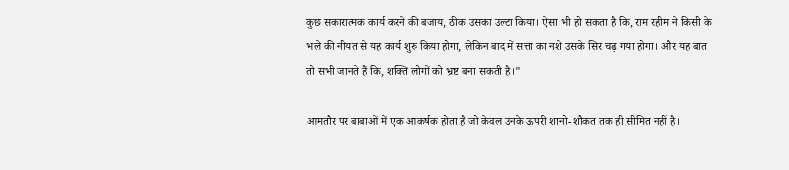कुछ सकारात्मक कार्य करने की बजाय, ठीक उसका उल्टा किया। ऐसा भी हो सकता है कि, राम रहीम ने किसी के भले की नीयत से यह कार्य शुरु किया होगा, लेकिन बाद में सत्ता का नशे उसके सिर चढ़ गया होगा। और यह बात तो सभी जानते हैं कि, शक्ति लोगों को भ्रष्ट बना सकती है।"

आमतौर पर बाबाओं में एक आकर्षक होता है जो केवल उनके ऊपरी शानो-शौकत तक ही सीमित नहीं है।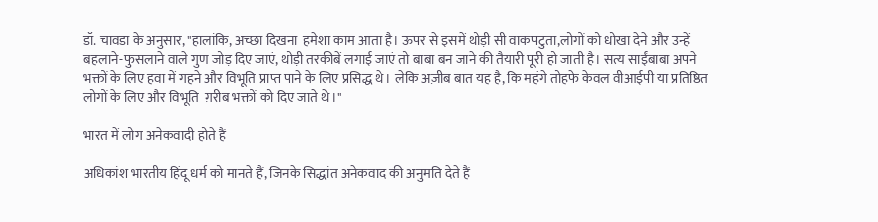डॉ. चावडा के अनुसार, "हालांकि, अच्छा दिखना  हमेशा काम आता है। ऊपर से इसमें थोड़ी सी वाकपटुता,लोगों को धोखा देने और उन्हें बहलाने-फुसलाने वाले गुण जोड़ दिए जाएं, थोड़ी तरकीबें लगाई जाएं तो बाबा बन जाने की तैयारी पूरी हो जाती है। सत्य साईंबाबा अपने भक्तों के लिए हवा में गहने और विभूति प्राप्त पाने के लिए प्रसिद्ध थे। लेकि अज़ीब बात यह है, कि महंगे तोहफे केवल वीआईपी या प्रतिष्ठित लोगों के लिए और विभूति  ग़रीब भक्तों को दिए जाते थे।"

भारत में लोग अनेकवादी होते हैं

अधिकांश भारतीय हिंदू धर्म को मानते हैं, जिनके सिद्धांत अनेकवाद की अनुमति देते हैं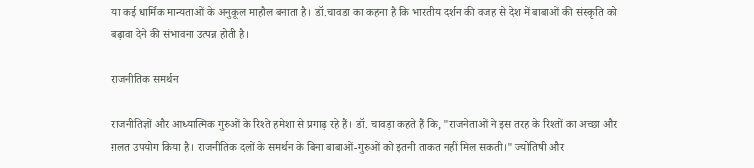या कई धार्मिक मान्यताओं के अनुकूल माहौल बनाता है। डॉ.चावडा का कहना है कि भारतीय दर्शन की वजह से देश में बाबाओं की संस्कृति को बढ़ावा देने की संभावना उत्पन्न होती है।

राजनीतिक समर्थन

राजनीतिज्ञों और आध्यात्मिक गुरुओं के रिश्ते हमेशा से प्रगाढ़ रहे हैं। डॉ. चावड़ा कहते हैं कि, "राजनेताओं ने इस तरह के रिश्तों का अच्छा और ग़लत उपयोग किया है। राजनीतिक दलों के समर्थन के बिना बाबाओं-गुरुओं को इतनी ताकत नहीं मिल सकती।" ज्योतिषी और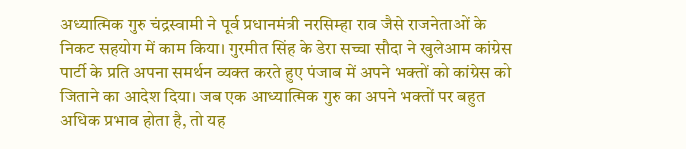अध्यात्मिक गुरु चंद्रस्वामी ने पूर्व प्रधानमंत्री नरसिम्हा राव जैसे राजनेताओं के निकट सहयोग में काम किया। गुरमीत सिंह के डेरा सच्चा सौदा ने खुलेआम कांग्रेस पार्टी के प्रति अपना समर्थन व्यक्त करते हुए पंजाब में अपने भक्तों को कांग्रेस को जिताने का आदेश दिया। जब एक आध्यात्मिक गुरु का अपने भक्तों पर बहुत अधिक प्रभाव होता है, तो यह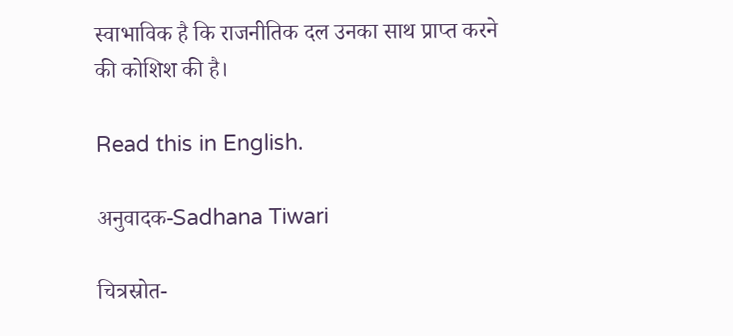स्वाभाविक है कि राजनीतिक दल उनका साथ प्राप्त करने की कोशिश की है।

Read this in English.

अनुवादक-Sadhana Tiwari

चित्रस्रोत-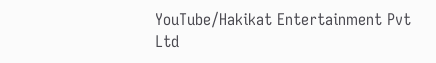YouTube/Hakikat Entertainment Pvt Ltd